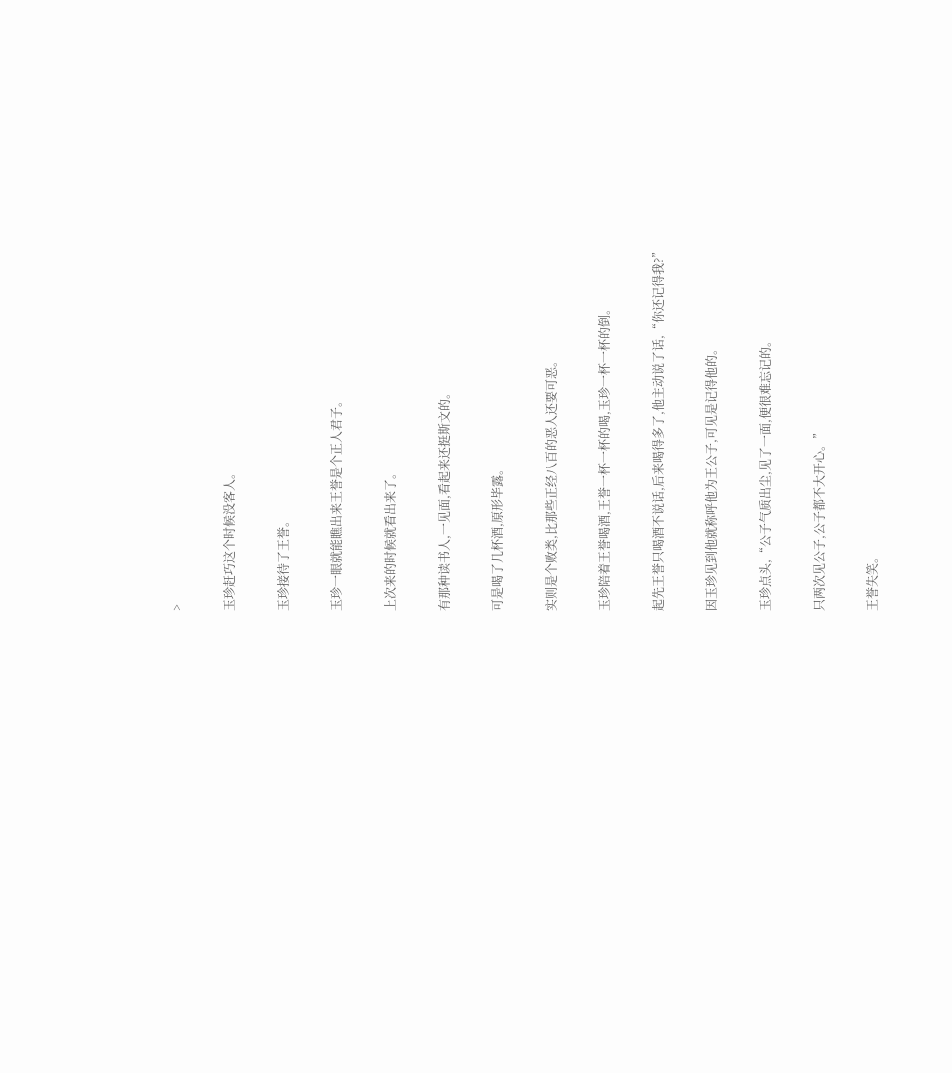>

玉珍赶巧这个时候没客人。

玉珍接待了王誉。

玉珍一眼就能瞧出来王誉是个正人君子。

上次来的时候就看出来了。

有那种读书人,一见面,看起来还挺斯文的。

可是喝了几杯酒,原形毕露。

实则是个败类,比那些正经八百的恶人还要可恶。

玉珍陪着王誉喝酒,王誉一杯一杯的喝,玉珍一杯一杯的倒。

起先王誉只喝酒不说话,后来喝得多了,他主动说了话,“你还记得我?”

因玉珍见到他就称呼他为王公子,可见是记得他的。

玉珍点头,“公子气质出尘,见了一面,便很难忘记的。

只两次见公子,公子都不大开心。”

王誉失笑。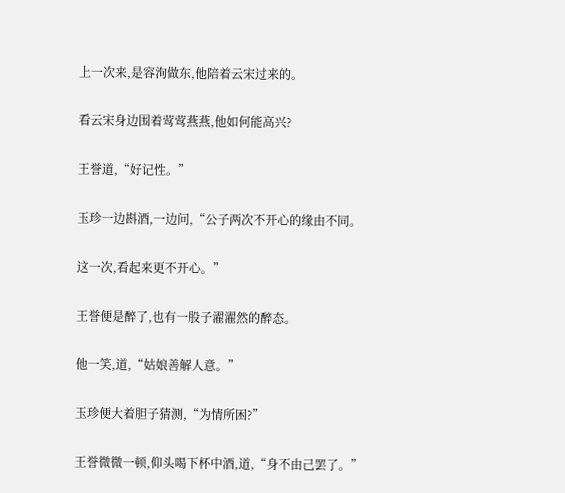上一次来,是容洵做东,他陪着云宋过来的。

看云宋身边围着莺莺燕燕,他如何能高兴?

王誉道,“好记性。”

玉珍一边斟酒,一边问,“公子两次不开心的缘由不同。

这一次,看起来更不开心。”

王誉便是醉了,也有一股子濯濯然的醉态。

他一笑,道,“姑娘善解人意。”

玉珍便大着胆子猜测,“为情所困?”

王誉微微一顿,仰头喝下杯中酒,道,“身不由己罢了。”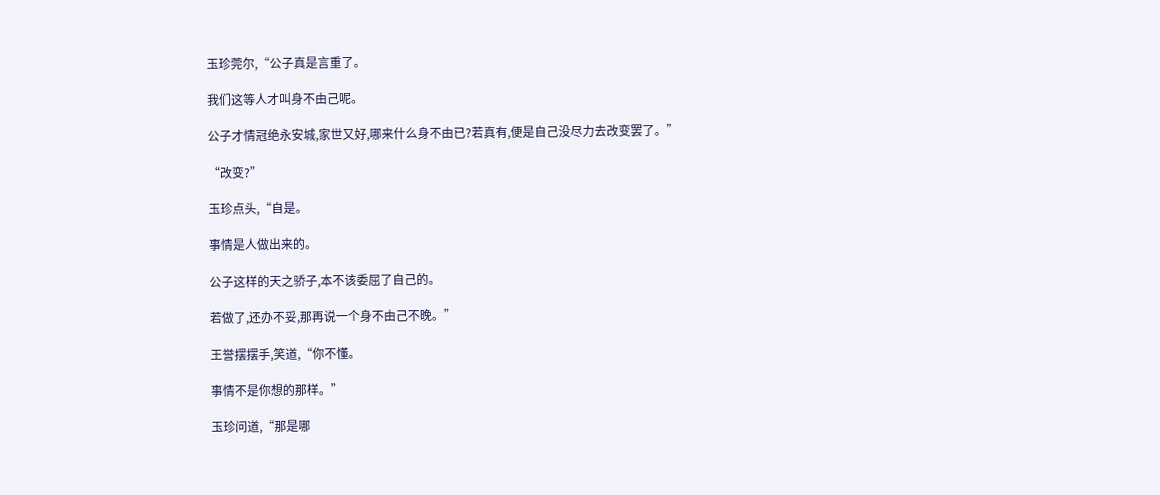玉珍莞尔,“公子真是言重了。

我们这等人才叫身不由己呢。

公子才情冠绝永安城,家世又好,哪来什么身不由已?若真有,便是自己没尽力去改变罢了。”

“改变?”

玉珍点头,“自是。

事情是人做出来的。

公子这样的天之骄子,本不该委屈了自己的。

若做了,还办不妥,那再说一个身不由己不晚。”

王誉摆摆手,笑道,“你不懂。

事情不是你想的那样。”

玉珍问道,“那是哪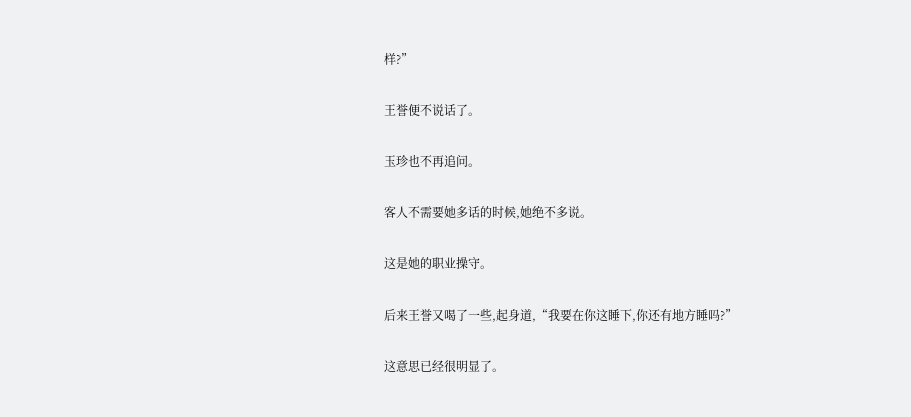样?”

王誉便不说话了。

玉珍也不再追问。

客人不需要她多话的时候,她绝不多说。

这是她的职业操守。

后来王誉又喝了一些,起身道,“我要在你这睡下,你还有地方睡吗?”

这意思已经很明显了。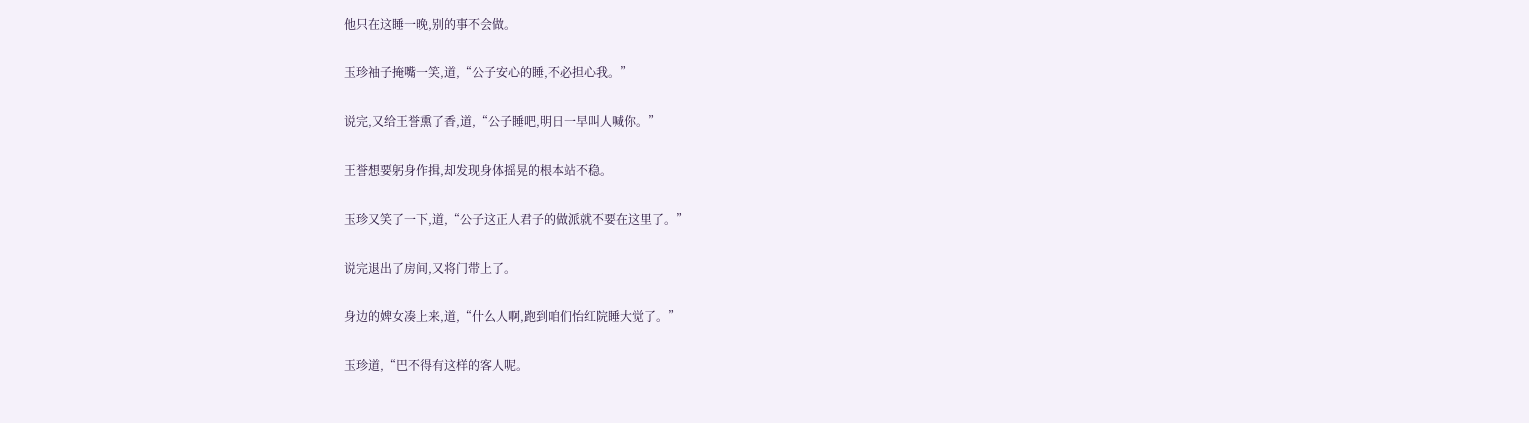他只在这睡一晚,别的事不会做。

玉珍袖子掩嘴一笑,道,“公子安心的睡,不必担心我。”

说完,又给王誉熏了香,道,“公子睡吧,明日一早叫人喊你。”

王誉想要躬身作揖,却发现身体摇晃的根本站不稳。

玉珍又笑了一下,道,“公子这正人君子的做派就不要在这里了。”

说完退出了房间,又将门带上了。

身边的婢女凑上来,道,“什么人啊,跑到咱们怡红院睡大觉了。”

玉珍道,“巴不得有这样的客人呢。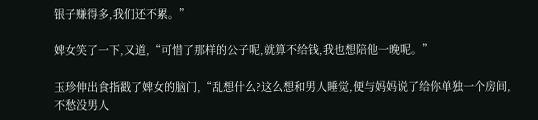银子赚得多,我们还不累。”

婢女笑了一下,又道,“可惜了那样的公子呢,就算不给钱,我也想陪他一晚呢。”

玉珍伸出食指戳了婢女的脑门,“乱想什么?这么想和男人睡觉,便与妈妈说了给你单独一个房间,不愁没男人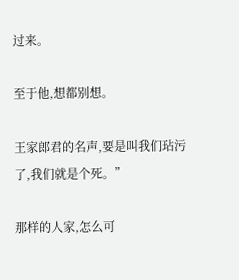过来。

至于他,想都别想。

王家郎君的名声,要是叫我们玷污了,我们就是个死。”

那样的人家,怎么可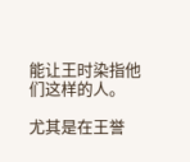能让王时染指他们这样的人。

尤其是在王誉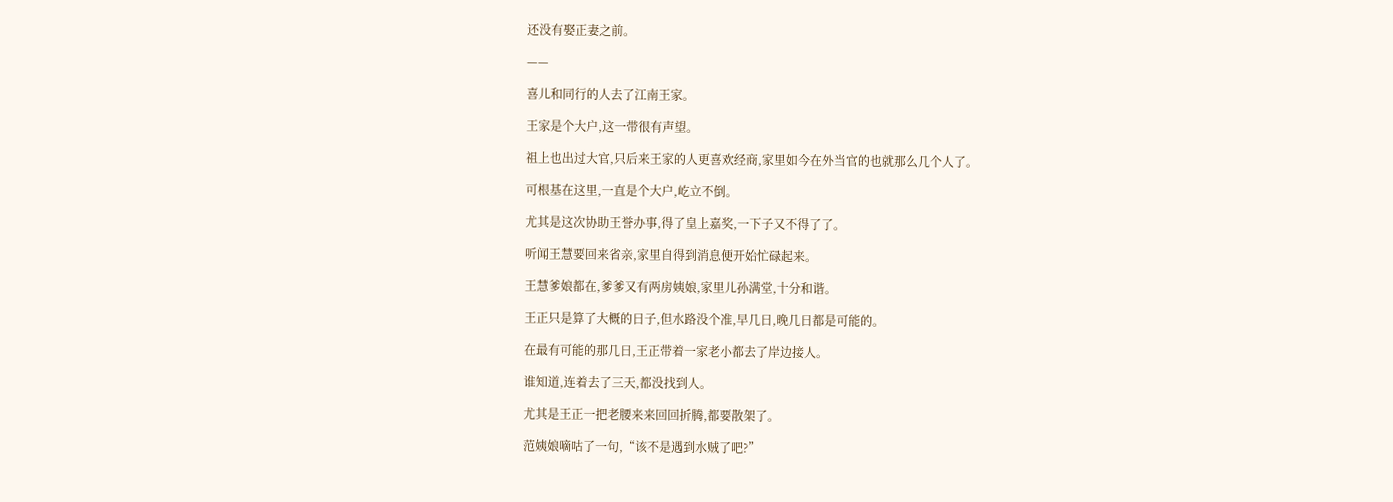还没有娶正妻之前。

——

喜儿和同行的人去了江南王家。

王家是个大户,这一带很有声望。

祖上也出过大官,只后来王家的人更喜欢经商,家里如今在外当官的也就那么几个人了。

可根基在这里,一直是个大户,屹立不倒。

尤其是这次协助王誉办事,得了皇上嘉奖,一下子又不得了了。

听闻王慧要回来省亲,家里自得到消息便开始忙碌起来。

王慧爹娘都在,爹爹又有两房姨娘,家里儿孙满堂,十分和谐。

王正只是算了大概的日子,但水路没个准,早几日,晚几日都是可能的。

在最有可能的那几日,王正带着一家老小都去了岸边接人。

谁知道,连着去了三天,都没找到人。

尤其是王正一把老腰来来回回折腾,都要散架了。

范姨娘嘀咕了一句,“该不是遇到水贼了吧?”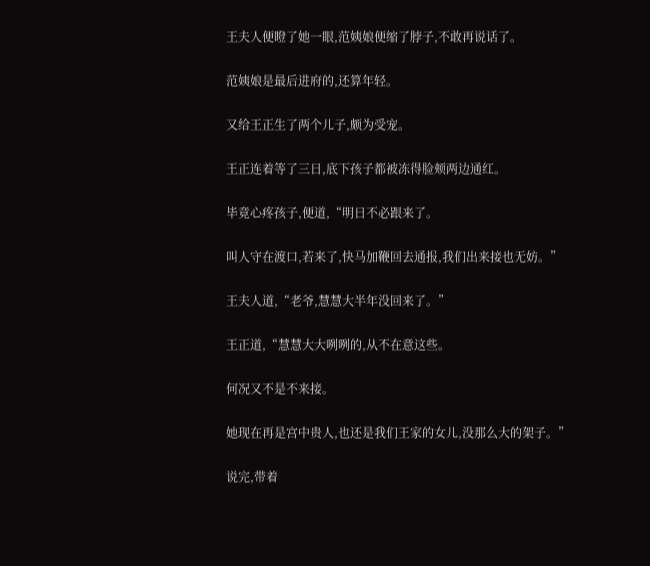王夫人便瞪了她一眼,范姨娘便缩了脖子,不敢再说话了。

范姨娘是最后进府的,还算年轻。

又给王正生了两个儿子,颇为受宠。

王正连着等了三日,底下孩子都被冻得脸颊两边通红。

毕竟心疼孩子,便道,“明日不必跟来了。

叫人守在渡口,若来了,快马加鞭回去通报,我们出来接也无妨。”

王夫人道,“老爷,慧慧大半年没回来了。”

王正道,“慧慧大大咧咧的,从不在意这些。

何况又不是不来接。

她现在再是宫中贵人,也还是我们王家的女儿,没那么大的架子。”

说完,带着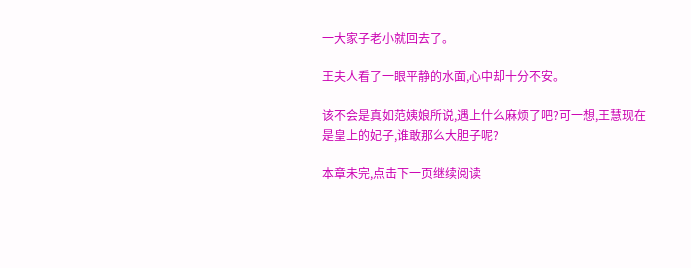一大家子老小就回去了。

王夫人看了一眼平静的水面,心中却十分不安。

该不会是真如范姨娘所说,遇上什么麻烦了吧?可一想,王慧现在是皇上的妃子,谁敢那么大胆子呢?

本章未完,点击下一页继续阅读